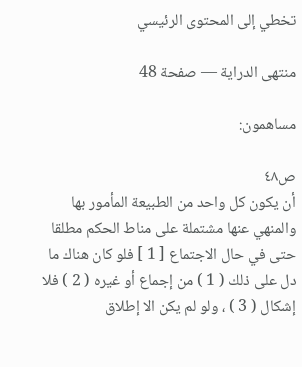تخطي إلى المحتوى الرئيسي

منتهى الدراية — صفحة 48

مساهمون:

ص٤٨
أن يكون كل واحد من الطبيعة المأمور بها والمنهي عنها مشتملة على مناط الحكم مطلقا حتى في حال الاجتماع [ 1 ] فلو كان هناك ما دل على ذلك ( 1 ) من إجماع أو غيره ( 2 ) فلا إشكال ( 3 ) ، ولو لم يكن الا إطلاق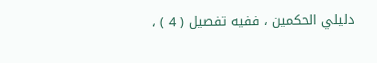دليلي الحكمين ، ففيه تفصيل ( 4 ) ،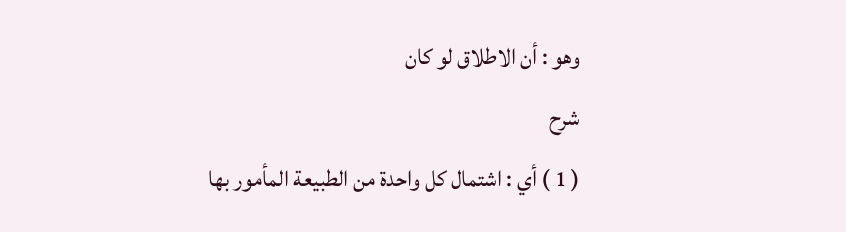وهو : أن الاطلاق لو كان
شرح
( 1 ) أي : اشتمال كل واحدة من الطبيعة المأمور بها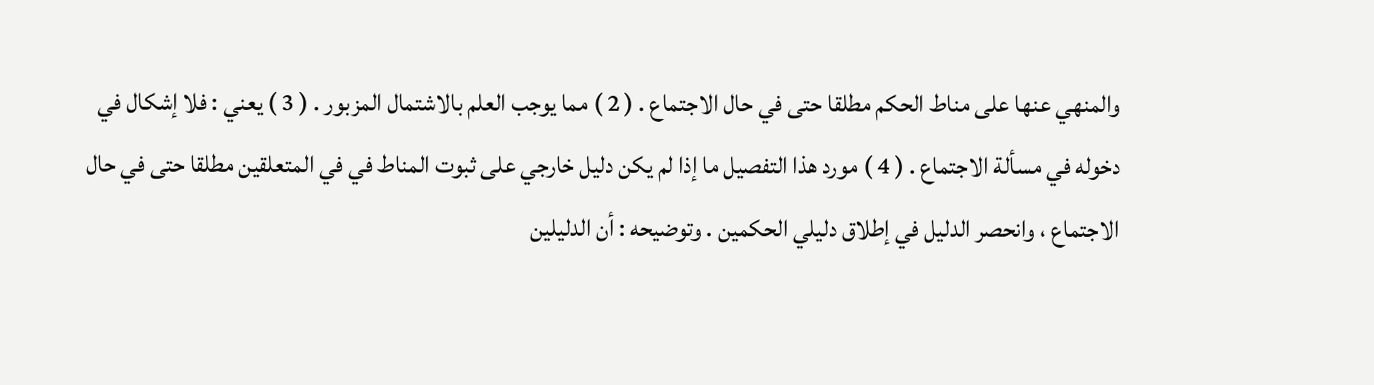والمنهي عنها على مناط الحكم مطلقا حتى في حال الاجتماع . ( 2 ) مما يوجب العلم بالاشتمال المزبور . ( 3 ) يعني : فلا إشكال في دخوله في مسألة الاجتماع . ( 4 ) مورد هذا التفصيل ما إذا لم يكن دليل خارجي على ثبوت المناط في في المتعلقين مطلقا حتى في حال الاجتماع ، وانحصر الدليل في إطلاق دليلي الحكمين . وتوضيحه : أن الدليلين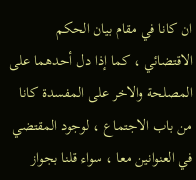ان كانا في مقام بيان الحكم الاقتضائي ، كما إذا دل أحدهما على المصلحة والاخر على المفسدة كانا من باب الاجتماع ، لوجود المقتضي في العنوانين معا ، سواء قلنا بجواز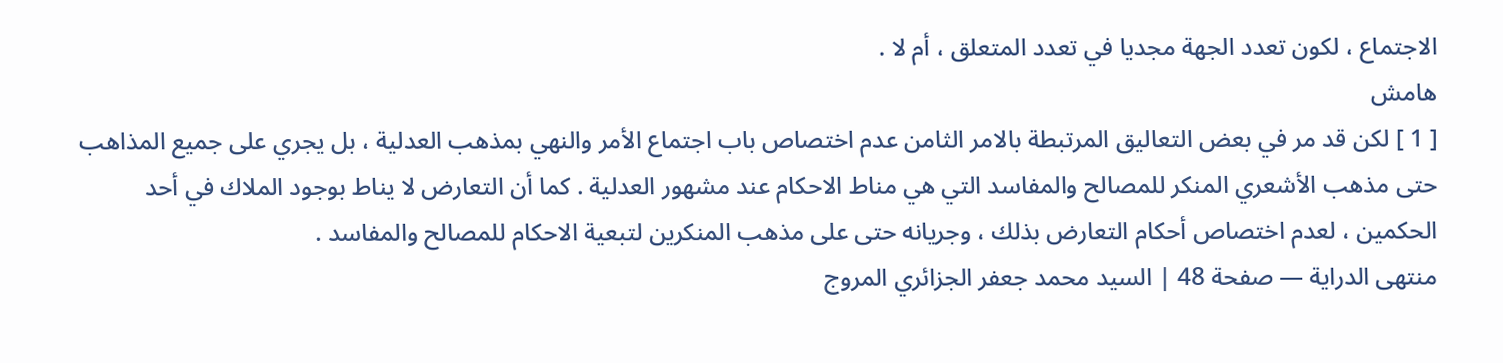الاجتماع ، لكون تعدد الجهة مجديا في تعدد المتعلق ، أم لا .
هامش
[ 1 ] لكن قد مر في بعض التعاليق المرتبطة بالامر الثامن عدم اختصاص باب اجتماع الأمر والنهي بمذهب العدلية ، بل يجري على جميع المذاهب حتى مذهب الأشعري المنكر للمصالح والمفاسد التي هي مناط الاحكام عند مشهور العدلية . كما أن التعارض لا يناط بوجود الملاك في أحد الحكمين ، لعدم اختصاص أحكام التعارض بذلك ، وجريانه حتى على مذهب المنكرين لتبعية الاحكام للمصالح والمفاسد .
منتهى الدراية — صفحة 48 | السيد محمد جعفر الجزائري المروج